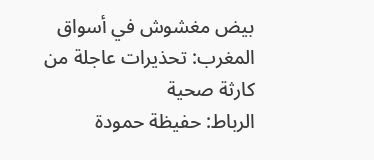بيض مغشوش في أسواق المغرب: تحذيرات عاجلة من كارثة صحية
الرباط: حفيظة حمودة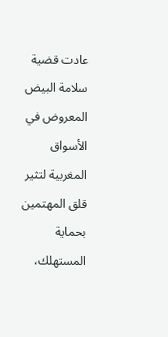عادت قضية سلامة البيض المعروض في الأسواق المغربية لتثير قلق المهتمين بحماية المستهلك،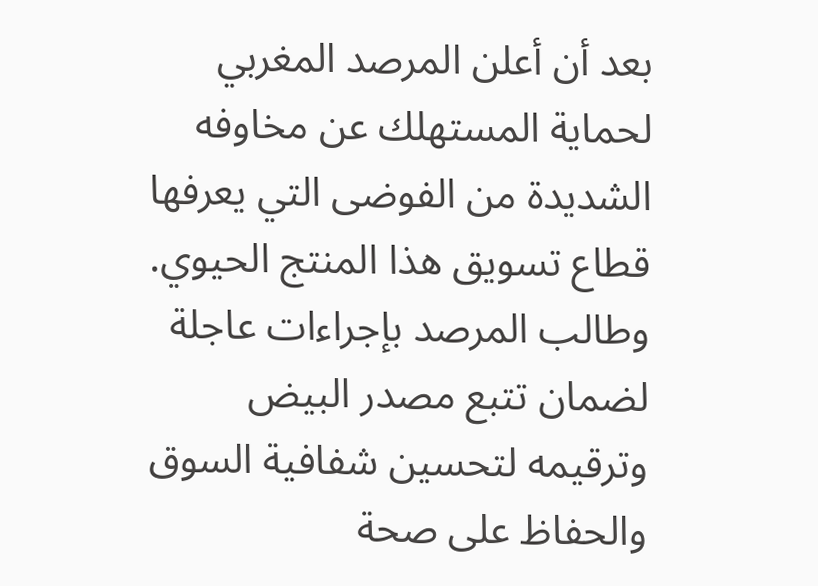بعد أن أعلن المرصد المغربي لحماية المستهلك عن مخاوفه الشديدة من الفوضى التي يعرفها قطاع تسويق هذا المنتج الحيوي. وطالب المرصد بإجراءات عاجلة لضمان تتبع مصدر البيض وترقيمه لتحسين شفافية السوق والحفاظ على صحة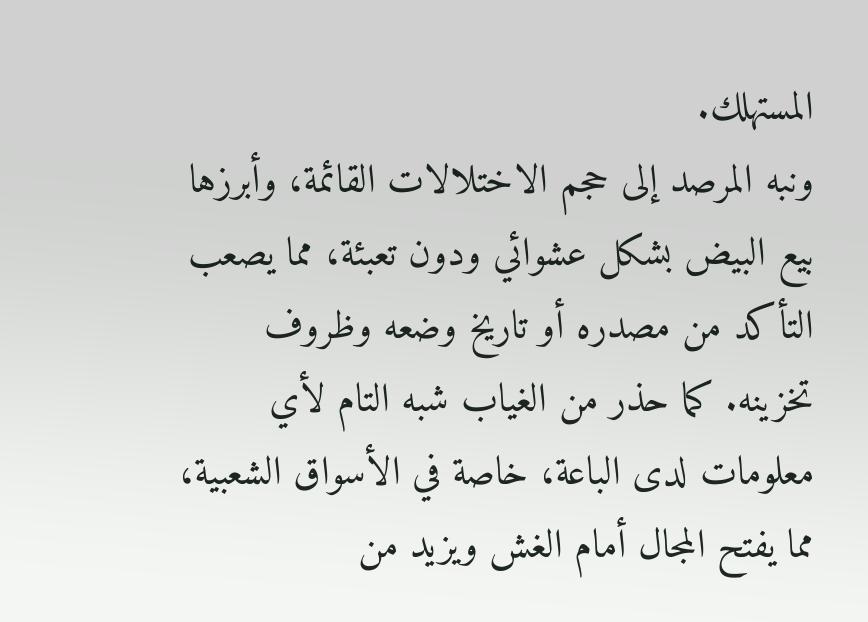المستهلك.
ونبه المرصد إلى حجم الاختلالات القائمة، وأبرزها بيع البيض بشكل عشوائي ودون تعبئة، مما يصعب التأكد من مصدره أو تاريخ وضعه وظروف تخزينه. كما حذر من الغياب شبه التام لأي معلومات لدى الباعة، خاصة في الأسواق الشعبية، مما يفتح المجال أمام الغش ويزيد من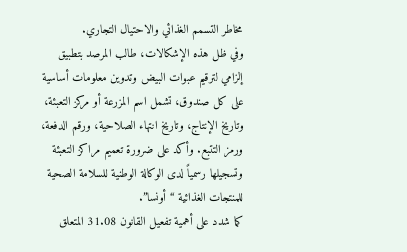مخاطر التسمم الغذائي والاحتيال التجاري.
وفي ظل هذه الإشكالات، طالب المرصد بتطبيق إلزامي لترقيم عبوات البيض وتدوين معلومات أساسية على كل صندوق، تشمل اسم المزرعة أو مركز التعبئة، وتاريخ الإنتاج، وتاريخ انتهاء الصلاحية، ورقم الدفعة، ورمز التتبع. وأكد على ضرورة تعميم مراكز التعبئة وتسجيلها رسمياً لدى الوكالة الوطنية للسلامة الصحية للمنتجات الغذائية “أونسا”.
كما شدد على أهمية تفعيل القانون 31.08 المتعلق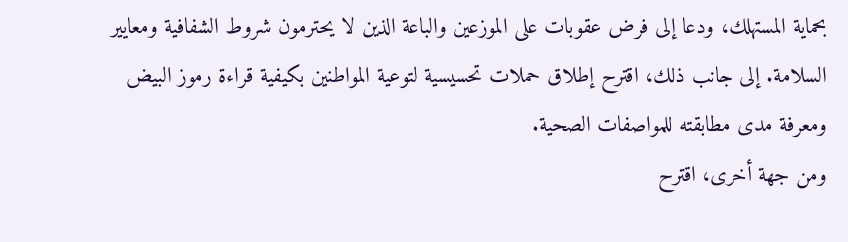بحماية المستهلك، ودعا إلى فرض عقوبات على الموزعين والباعة الذين لا يحترمون شروط الشفافية ومعايير السلامة. إلى جانب ذلك، اقترح إطلاق حملات تحسيسية لتوعية المواطنين بكيفية قراءة رموز البيض ومعرفة مدى مطابقته للمواصفات الصحية.
ومن جهة أخرى، اقترح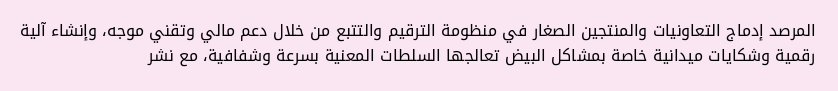المرصد إدماج التعاونيات والمنتجين الصغار في منظومة الترقيم والتتبع من خلال دعم مالي وتقني موجه، وإنشاء آلية رقمية وشكايات ميدانية خاصة بمشاكل البيض تعالجها السلطات المعنية بسرعة وشفافية، مع نشر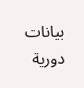بيانات دورية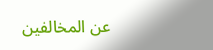عن المخالفين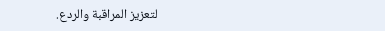لتعزيز المراقبة والردع.